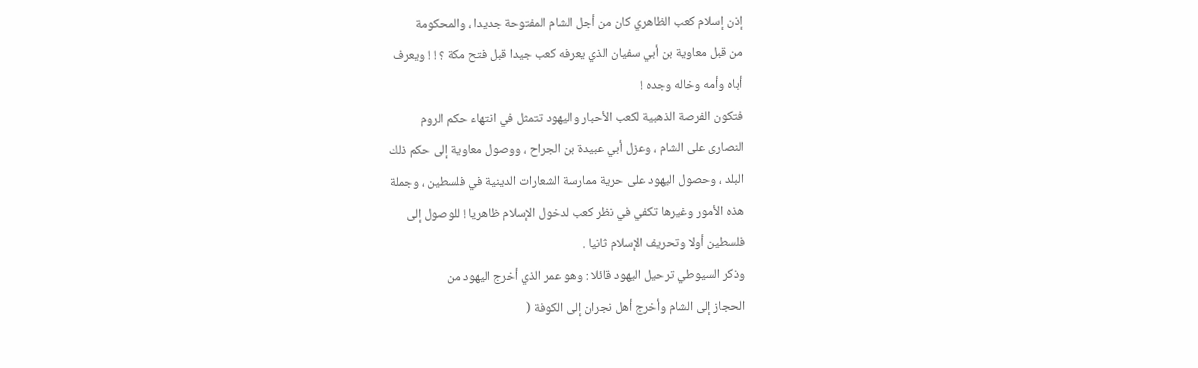إذن إسلام كعب الظاهري كان من أجل الشام المفتوحة جديدا ، والمحكومة
من قبل معاوية بن أبي سفيان الذي يعرفه كعب جيدا قبل فتح مكة ؟ ! ! ويعرف
أباه وأمه وخاله وجده !
فتكون الفرصة الذهبية لكعب الأحبار واليهود تتمثل في انتهاء حكم الروم
النصارى على الشام ، وعزل أبي عبيدة بن الجراح ، ووصول معاوية إلى حكم ذلك
البلد ، وحصول اليهود على حرية ممارسة الشعارات الدينية في فلسطين ، وجملة
هذه الأمور وغيرها تكفي في نظر كعب لدخول الإسلام ظاهريا ! للوصول إلى
فلسطين أولا وتحريف الإسلام ثانيا .
وذكر السيوطي ترحيل اليهود قائلا : وهو عمر الذي أخرج اليهود من
الحجاز إلى الشام وأخرج أهل نجران إلى الكوفة (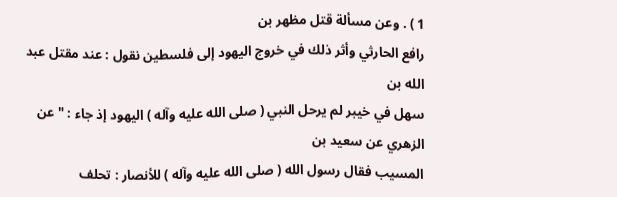1 ) . وعن مسألة قتل مظهر بن
رافع الحارثي وأثر ذلك في خروج اليهود إلى فلسطين نقول : عند مقتل عبد الله بن
سهل في خيبر لم يرحل النبي ( صلى الله عليه وآله ) اليهود إذ جاء : " عن الزهري عن سعيد بن
المسيب فقال رسول الله ( صلى الله عليه وآله ) للأنصار : تحلف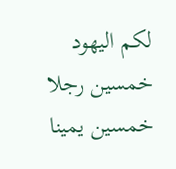لكم اليهود خمسين رجلا خمسين يمينا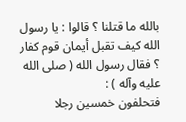بالله ما قتلنا ؟ قالوا : يا رسول الله كيف تقبل أيمان قوم كفار ؟ فقال رسول الله ( صلى الله عليه وآله ) :
فتحلفون خمسين رجلا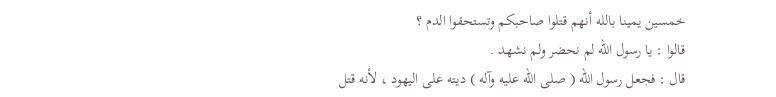خمسين يمينا بالله أنهم قتلوا صاحبكم وتستحقوا الدم ؟
قالوا : يا رسول الله لم نحضر ولم نشهد .
قال : فجعل رسول الله ( صلى الله عليه وآله ) ديته على اليهود ، لأنه قتل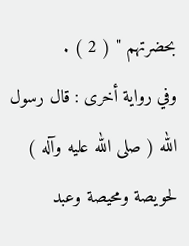بحضرتهم " ( 2 ) .
وفي رواية أخرى : قال رسول الله ( صلى الله عليه وآله ) لحويصة ومحيصة وعبد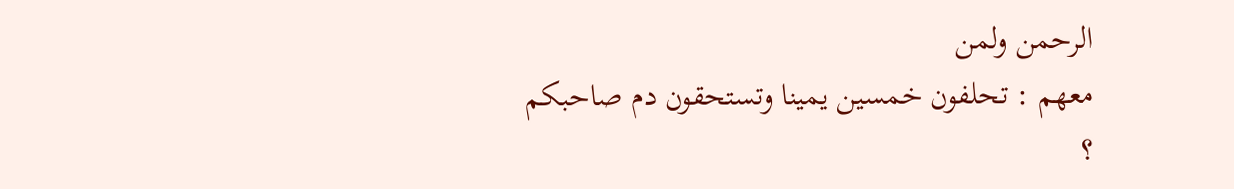الرحمن ولمن
معهم : تحلفون خمسين يمينا وتستحقون دم صاحبكم ؟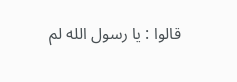قالوا : يا رسول الله لم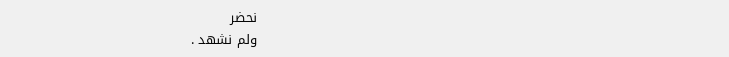نحضر
ولم نشهد .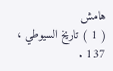هامش
( 1 ) تاريخ السيوطي ، 137 .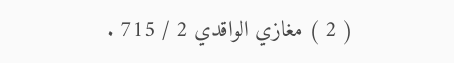( 2 ) مغازي الواقدي 2 / 715 .